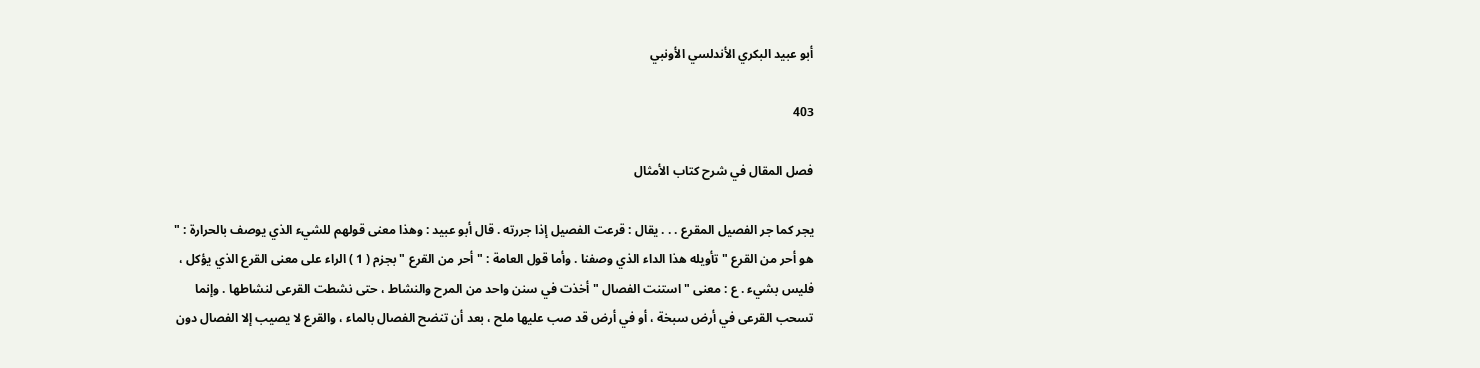أبو عبيد البكري الأندلسي الأونبي

403

فصل المقال في شرح كتاب الأمثال

يجر كما جر الفصيل المقرع . . . يقال : قرعت الفصيل إذا جررته . قال أبو عبيد : وهذا معنى قولهم للشيء الذي يوصف بالحرارة : " هو أحر من القرع " تأويله هذا الداء الذي وصفنا . وأما قول العامة : " أحر من القرع " بجزم ( 1 ) الراء على معنى القرع الذي يؤكل ، فليس بشيء . ع : معنى " استنت الفصال " أخذت في سنن واحد من المرح والنشاط ، حتى نشطت القرعى لنشاطها . وإنما تسحب القرعى في أرض سبخة ، أو في أرض قد صب عليها ملح ، بعد أن تنضح الفصال بالماء ، والقرع لا يصيب إلا الفصال دون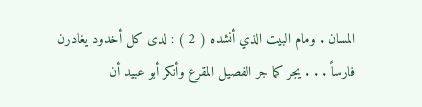المسان . ومام البيت الذي أنشده ( 2 ) : لدى كل أخدود يغادرن فارساً . . . يجر كما جر الفصيل المقرع وأنكر أبو عبيد أن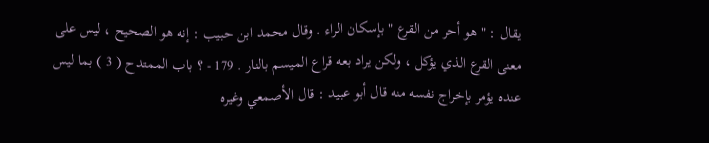يقال : " هو أحر من القرع " بإسكان الراء . وقال محمد ابن حبيب : إنه هو الصحيح ، ليس على معنى القرع الذي يؤكل ، ولكن يراد بعه قراع الميسم بالنار . 179 - ؟ باب الممتدح ( 3 ) بما ليس عنده يؤمر بإخراج نفسه منه قال أبو عبيد : قال الأصمعي وغيره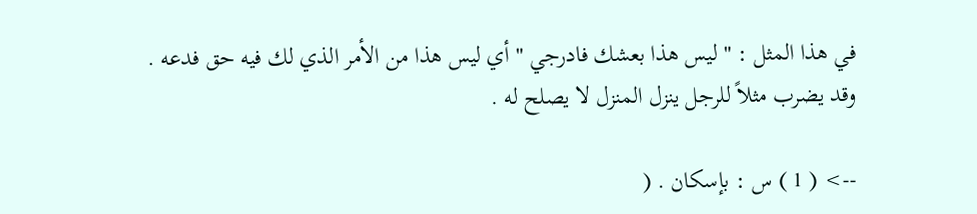في هذا المثل : " ليس هذا بعشك فادرجي " أي ليس هذا من الأمر الذي لك فيه حق فدعه . وقد يضرب مثلاً للرجل ينزل المنزل لا يصلح له .

--> ( 1 ) س : بإسكان . (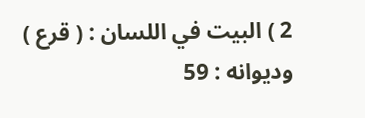2 ) البيت في اللسان : ( قرع ) وديوانه : 59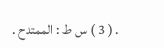. ( 3 ) س ط : الممتدح .